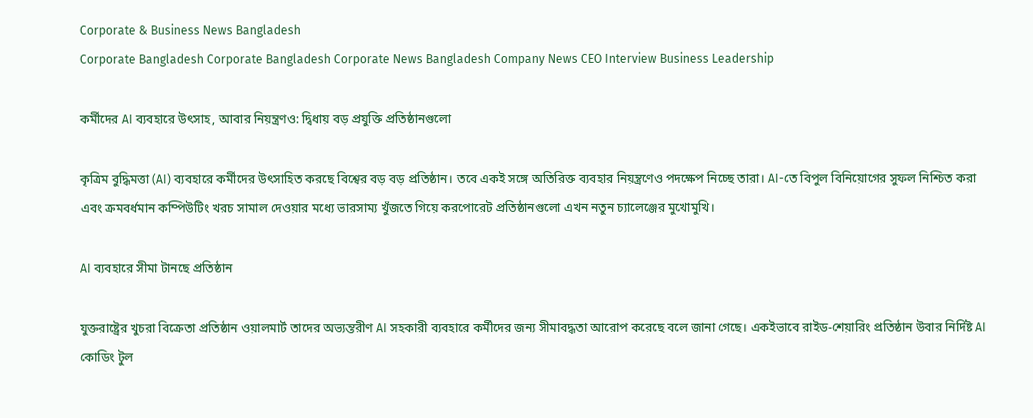Corporate & Business News Bangladesh
Corporate Bangladesh Corporate Bangladesh Corporate News Bangladesh Company News CEO Interview Business Leadership

কর্মীদের AI ব্যবহারে উৎসাহ, আবার নিয়ন্ত্রণও: দ্বিধায় বড় প্রযুক্তি প্রতিষ্ঠানগুলো

কৃত্রিম বুদ্ধিমত্তা (AI) ব্যবহারে কর্মীদের উৎসাহিত করছে বিশ্বের বড় বড় প্রতিষ্ঠান। তবে একই সঙ্গে অতিরিক্ত ব্যবহার নিয়ন্ত্রণেও পদক্ষেপ নিচ্ছে তারা। AI-তে বিপুল বিনিয়োগের সুফল নিশ্চিত করা এবং ক্রমবর্ধমান কম্পিউটিং খরচ সামাল দেওয়ার মধ্যে ভারসাম্য খুঁজতে গিয়ে করপোরেট প্রতিষ্ঠানগুলো এখন নতুন চ্যালেঞ্জের মুখোমুখি।

AI ব্যবহারে সীমা টানছে প্রতিষ্ঠান

যুক্তরাষ্ট্রের খুচরা বিক্রেতা প্রতিষ্ঠান ওয়ালমার্ট তাদের অভ্যন্তরীণ AI সহকারী ব্যবহারে কর্মীদের জন্য সীমাবদ্ধতা আরোপ করেছে বলে জানা গেছে। একইভাবে রাইড-শেয়ারিং প্রতিষ্ঠান উবার নির্দিষ্ট AI কোডিং টুল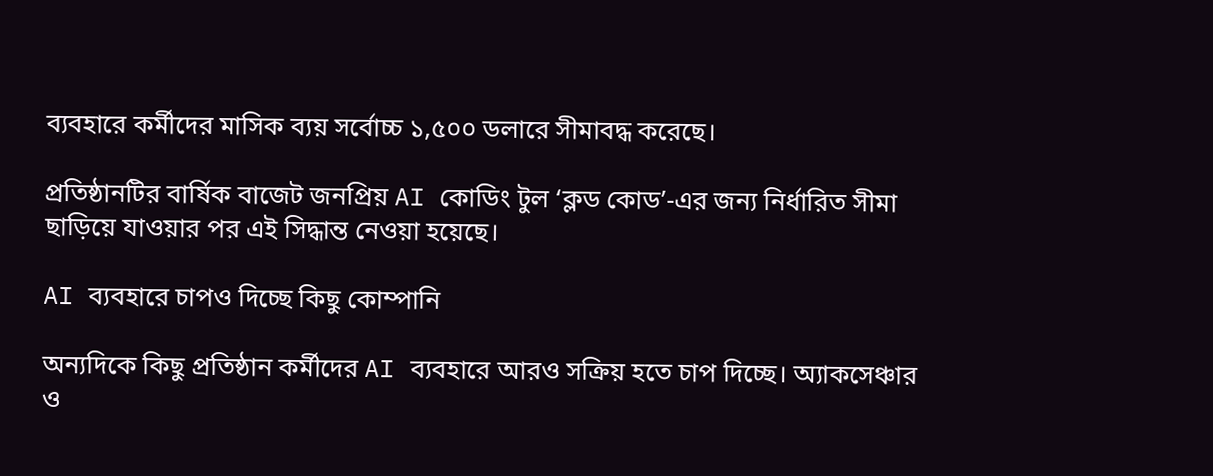ব্যবহারে কর্মীদের মাসিক ব্যয় সর্বোচ্চ ১,৫০০ ডলারে সীমাবদ্ধ করেছে।

প্রতিষ্ঠানটির বার্ষিক বাজেট জনপ্রিয় AI কোডিং টুল ‘ক্লড কোড’-এর জন্য নির্ধারিত সীমা ছাড়িয়ে যাওয়ার পর এই সিদ্ধান্ত নেওয়া হয়েছে।

AI ব্যবহারে চাপও দিচ্ছে কিছু কোম্পানি

অন্যদিকে কিছু প্রতিষ্ঠান কর্মীদের AI ব্যবহারে আরও সক্রিয় হতে চাপ দিচ্ছে। অ্যাকসেঞ্চার ও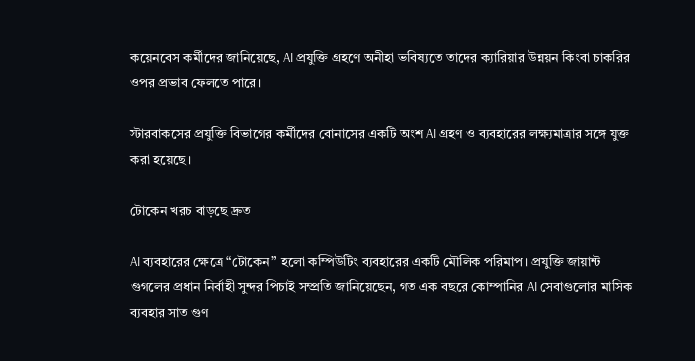কয়েনবেস কর্মীদের জানিয়েছে, AI প্রযুক্তি গ্রহণে অনীহা ভবিষ্যতে তাদের ক্যারিয়ার উন্নয়ন কিংবা চাকরির ওপর প্রভাব ফেলতে পারে।

স্টারবাকসের প্রযুক্তি বিভাগের কর্মীদের বোনাসের একটি অংশ AI গ্রহণ ও ব্যবহারের লক্ষ্যমাত্রার সঙ্গে যুক্ত করা হয়েছে।

টোকেন খরচ বাড়ছে দ্রুত

AI ব্যবহারের ক্ষেত্রে “টোকেন” হলো কম্পিউটিং ব্যবহারের একটি মৌলিক পরিমাপ। প্রযুক্তি জায়ান্ট গুগলের প্রধান নির্বাহী সুন্দর পিচাই সম্প্রতি জানিয়েছেন, গত এক বছরে কোম্পানির AI সেবাগুলোর মাসিক ব্যবহার সাত গুণ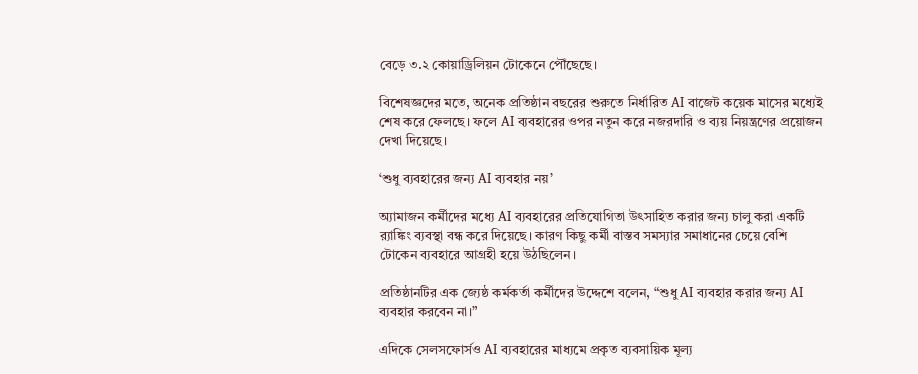বেড়ে ৩.২ কোয়াড্রিলিয়ন টোকেনে পৌঁছেছে।

বিশেষজ্ঞদের মতে, অনেক প্রতিষ্ঠান বছরের শুরুতে নির্ধারিত AI বাজেট কয়েক মাসের মধ্যেই শেষ করে ফেলছে। ফলে AI ব্যবহারের ওপর নতুন করে নজরদারি ও ব্যয় নিয়ন্ত্রণের প্রয়োজন দেখা দিয়েছে।

‘শুধু ব্যবহারের জন্য AI ব্যবহার নয়’

অ্যামাজন কর্মীদের মধ্যে AI ব্যবহারের প্রতিযোগিতা উৎসাহিত করার জন্য চালু করা একটি র‌্যাঙ্কিং ব্যবস্থা বন্ধ করে দিয়েছে। কারণ কিছু কর্মী বাস্তব সমস্যার সমাধানের চেয়ে বেশি টোকেন ব্যবহারে আগ্রহী হয়ে উঠছিলেন।

প্রতিষ্ঠানটির এক জ্যেষ্ঠ কর্মকর্তা কর্মীদের উদ্দেশে বলেন, “শুধু AI ব্যবহার করার জন্য AI ব্যবহার করবেন না।”

এদিকে সেলসফোর্সও AI ব্যবহারের মাধ্যমে প্রকৃত ব্যবসায়িক মূল্য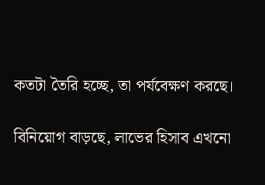কতটা তৈরি হচ্ছে, তা পর্যবেক্ষণ করছে।

বিনিয়োগ বাড়ছে, লাভের হিসাব এখনো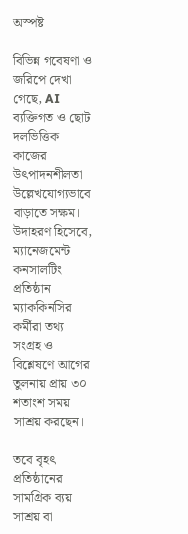অস্পষ্ট

বিভিন্ন গবেষণা ও জরিপে দেখা গেছে, AI ব্যক্তিগত ও ছোট দলভিত্তিক কাজের উৎপাদনশীলতা উল্লেখযোগ্যভাবে বাড়াতে সক্ষম। উদাহরণ হিসেবে, ম্যানেজমেন্ট কনসালটিং প্রতিষ্ঠান ম্যাককিনসির কর্মীরা তথ্য সংগ্রহ ও বিশ্লেষণে আগের তুলনায় প্রায় ৩০ শতাংশ সময় সাশ্রয় করছেন।

তবে বৃহৎ প্রতিষ্ঠানের সামগ্রিক ব্যয় সাশ্রয় বা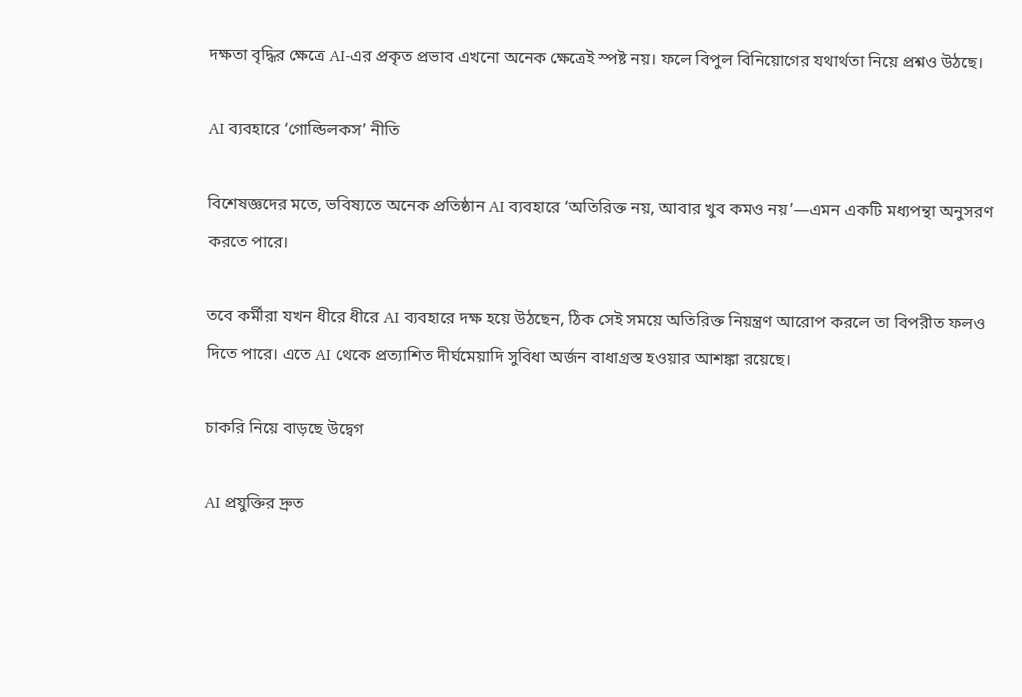দক্ষতা বৃদ্ধির ক্ষেত্রে AI-এর প্রকৃত প্রভাব এখনো অনেক ক্ষেত্রেই স্পষ্ট নয়। ফলে বিপুল বিনিয়োগের যথার্থতা নিয়ে প্রশ্নও উঠছে।

AI ব্যবহারে ‘গোল্ডিলকস’ নীতি

বিশেষজ্ঞদের মতে, ভবিষ্যতে অনেক প্রতিষ্ঠান AI ব্যবহারে ‘অতিরিক্ত নয়, আবার খুব কমও নয়’—এমন একটি মধ্যপন্থা অনুসরণ করতে পারে।

তবে কর্মীরা যখন ধীরে ধীরে AI ব্যবহারে দক্ষ হয়ে উঠছেন, ঠিক সেই সময়ে অতিরিক্ত নিয়ন্ত্রণ আরোপ করলে তা বিপরীত ফলও দিতে পারে। এতে AI থেকে প্রত্যাশিত দীর্ঘমেয়াদি সুবিধা অর্জন বাধাগ্রস্ত হওয়ার আশঙ্কা রয়েছে।

চাকরি নিয়ে বাড়ছে উদ্বেগ

AI প্রযুক্তির দ্রুত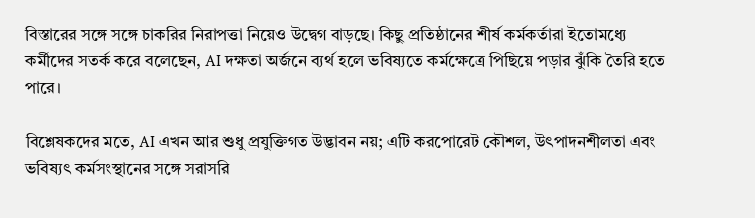বিস্তারের সঙ্গে সঙ্গে চাকরির নিরাপত্তা নিয়েও উদ্বেগ বাড়ছে। কিছু প্রতিষ্ঠানের শীর্ষ কর্মকর্তারা ইতোমধ্যে কর্মীদের সতর্ক করে বলেছেন, AI দক্ষতা অর্জনে ব্যর্থ হলে ভবিষ্যতে কর্মক্ষেত্রে পিছিয়ে পড়ার ঝুঁকি তৈরি হতে পারে।

বিশ্লেষকদের মতে, AI এখন আর শুধু প্রযুক্তিগত উদ্ভাবন নয়; এটি করপোরেট কৌশল, উৎপাদনশীলতা এবং ভবিষ্যৎ কর্মসংস্থানের সঙ্গে সরাসরি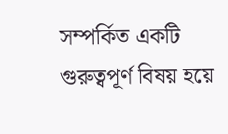সম্পর্কিত একটি গুরুত্বপূর্ণ বিষয় হয়ে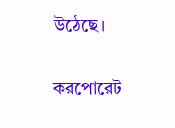উঠেছে।

করপোরেট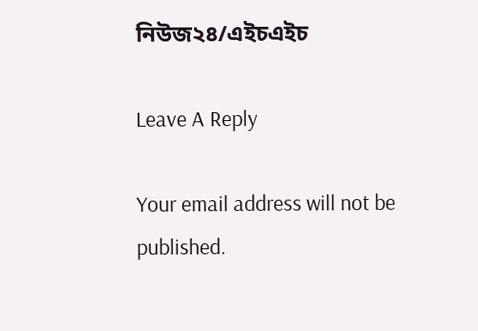নিউজ২৪/এইচএইচ

Leave A Reply

Your email address will not be published.